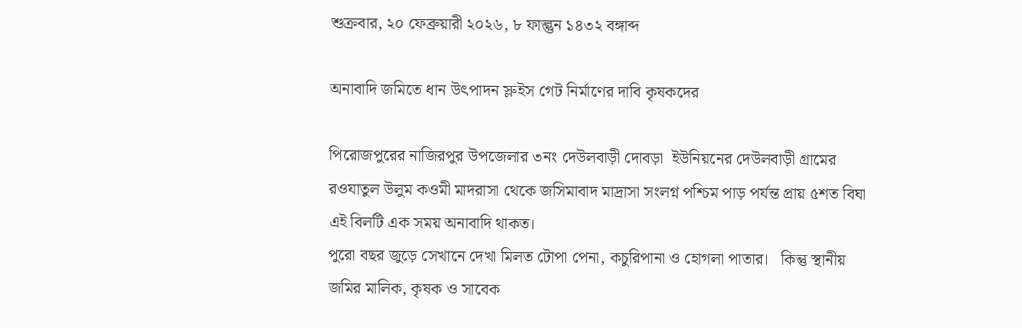শুক্রবার, ২০ ফেব্রুয়ারী ২০২৬, ৮ ফাল্গুন ১৪৩২ বঙ্গাব্দ

অনাবাদি জমিতে ধান উৎপাদন স্লুইস গেট নির্মাণের দাবি কৃষকদের

পিরোজপুরের নাজিরপুর উপজেলার ৩নং দেউলবাড়ী দোবড়া  ইউনিয়নের দেউলবাড়ী গ্রামের রওযাতুল উলুম কওমী মাদরাসা থেকে জসিমাবাদ মাদ্রাসা সংলগ্ন পশ্চিম পাড় পর্যন্ত প্রায় ৫শত বিঘা এই বিলটি এক সময় অনাবাদি থাকত।
পুরো বছর জুড়ে সেখানে দেখা মিলত টোপা পেনা, কচুরিপানা ও হোগলা পাতার।   কিন্তু স্থানীয় জমির মালিক, কৃষক ও সাবেক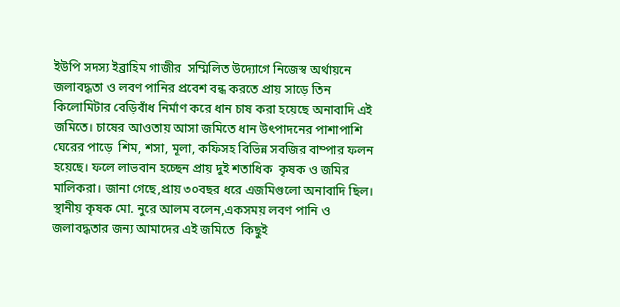ইউপি সদস্য ইব্রাহিম গাজীর  সম্মিলিত উদ্যোগে নিজেস্ব অর্থায়নে জলাবদ্ধতা ও লবণ পানির প্রবেশ বন্ধ করতে প্রায় সাড়ে তিন কিলোমিটার বেড়িবাঁধ নির্মাণ করে ধান চাষ করা হয়েছে অনাবাদি এই জমিতে। চাষের আওতায় আসা জমিতে ধান উৎপাদনের পাশাপাশি ঘেরের পাড়ে  শিম, শসা, মূলা, কফিসহ বিভিন্ন সবজির বাম্পার ফলন হয়েছে। ফলে লাভবান হচ্ছেন প্রায় দুই শতাধিক  কৃষক ও জমির মালিকরা। জানা গেছে,প্রায় ৩০বছর ধরে এজমিগুলো অনাবাদি ছিল।
স্থানীয় কৃষক মো. নুরে আলম বলেন,একসময় লবণ পানি ও জলাবদ্ধতার জন্য আমাদের এই জমিতে  কিছুই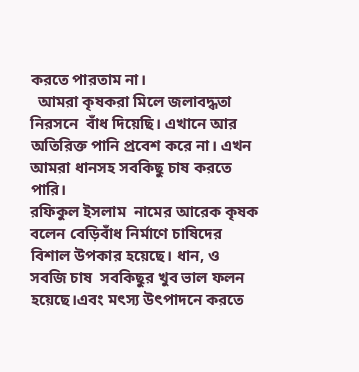করতে পারতাম না।
  আমরা কৃষকরা মিলে জলাবদ্ধতা নিরসনে  বাঁধ দিয়েছি। এখানে আর অতিরিক্ত পানি প্রবেশ করে না। এখন আমরা ধানসহ সবকিছু চাষ করতে পারি।
রফিকুল ইসলাম  নামের আরেক কৃষক বলেন বেড়িবাঁধ নির্মাণে চাষিদের বিশাল উপকার হয়েছে। ধান, ও সবজি চাষ  সবকিছুর খুব ভাল ফলন হয়েছে।এবং মৎস্য উৎপাদনে করতে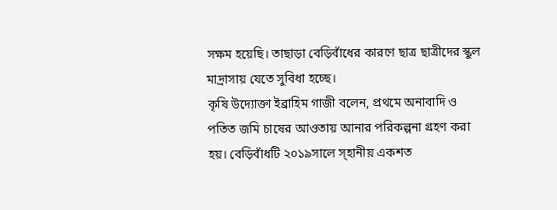সক্ষম হয়েছি। তাছাড়া বেড়িবাঁধের কারণে ছাত্র ছাত্রীদের স্কুল মাদ্রাসায় যেতে সুবিধা হচ্ছে।
কৃষি উদ্যোক্তা ইব্রাহিম গাজী বলেন, প্রথমে অনাবাদি ও পতিত জমি চাষের আওতায় আনার পরিকল্পনা গ্রহণ করা হয়। বেড়িবাঁধটি ২০১৯সালে স্হানীয় একশত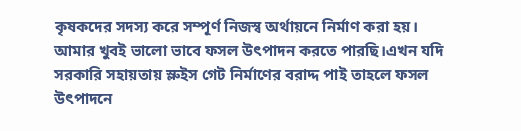কৃষকদের সদস্য করে সম্পূর্ণ নিজস্ব অর্থায়নে নির্মাণ করা হয়।
আমার খুবই ভালো ভাবে ফসল উৎপাদন করতে পারছি।এখন যদি সরকারি সহায়তায় স্লুইস গেট নির্মাণের বরাদ্দ পাই তাহলে ফসল উৎপাদনে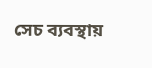সেচ ব্যবস্থায়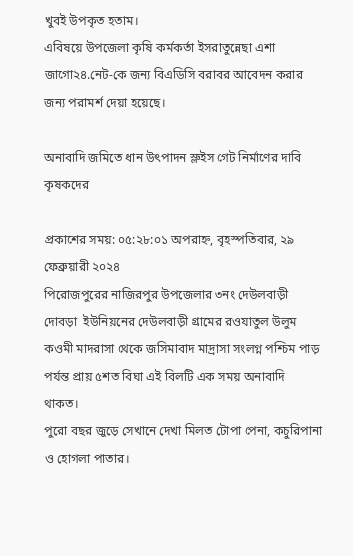খুবই উপকৃত হতাম।
এবিষয়ে উপজেলা কৃষি কর্মকর্তা ইসরাতুন্নেছা এশা জাগো২৪.নেট-কে জন্য বিএডিসি বরাবর আবেদন করার জন্য পরামর্শ দেয়া হয়েছে।

অনাবাদি জমিতে ধান উৎপাদন স্লুইস গেট নির্মাণের দাবি কৃষকদের

প্রকাশের সময়: ০৫:২৮:০১ অপরাহ্ন, বৃহস্পতিবার, ২৯ ফেব্রুয়ারী ২০২৪
পিরোজপুরের নাজিরপুর উপজেলার ৩নং দেউলবাড়ী দোবড়া  ইউনিয়নের দেউলবাড়ী গ্রামের রওযাতুল উলুম কওমী মাদরাসা থেকে জসিমাবাদ মাদ্রাসা সংলগ্ন পশ্চিম পাড় পর্যন্ত প্রায় ৫শত বিঘা এই বিলটি এক সময় অনাবাদি থাকত।
পুরো বছর জুড়ে সেখানে দেখা মিলত টোপা পেনা, কচুরিপানা ও হোগলা পাতার।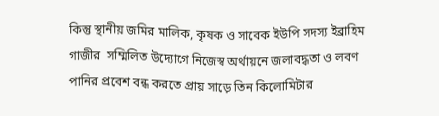কিন্তু স্থানীয় জমির মালিক, কৃষক ও সাবেক ইউপি সদস্য ইব্রাহিম গাজীর  সম্মিলিত উদ্যোগে নিজেস্ব অর্থায়নে জলাবদ্ধতা ও লবণ পানির প্রবেশ বন্ধ করতে প্রায় সাড়ে তিন কিলোমিটার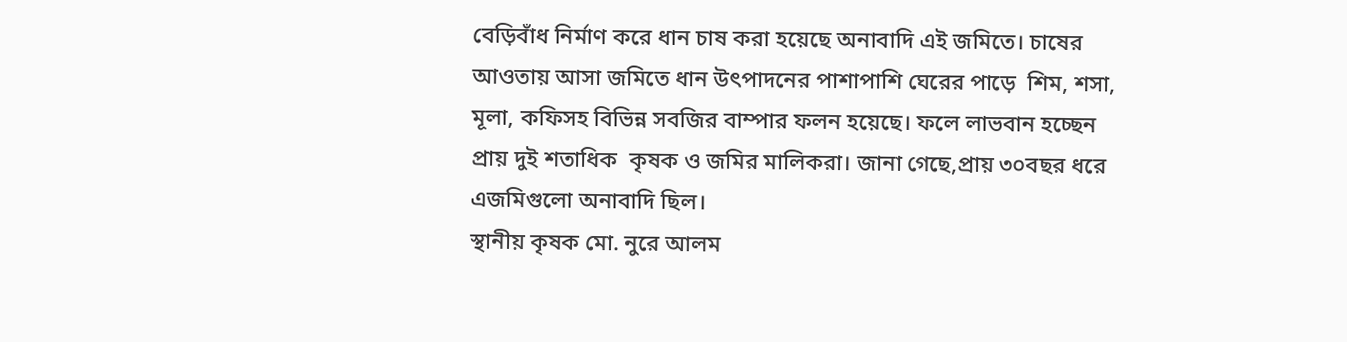বেড়িবাঁধ নির্মাণ করে ধান চাষ করা হয়েছে অনাবাদি এই জমিতে। চাষের আওতায় আসা জমিতে ধান উৎপাদনের পাশাপাশি ঘেরের পাড়ে  শিম, শসা, মূলা, কফিসহ বিভিন্ন সবজির বাম্পার ফলন হয়েছে। ফলে লাভবান হচ্ছেন প্রায় দুই শতাধিক  কৃষক ও জমির মালিকরা। জানা গেছে,প্রায় ৩০বছর ধরে এজমিগুলো অনাবাদি ছিল।
স্থানীয় কৃষক মো. নুরে আলম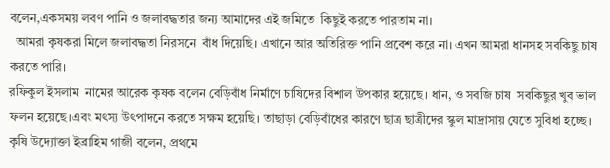বলেন,একসময় লবণ পানি ও জলাবদ্ধতার জন্য আমাদের এই জমিতে  কিছুই করতে পারতাম না।
  আমরা কৃষকরা মিলে জলাবদ্ধতা নিরসনে  বাঁধ দিয়েছি। এখানে আর অতিরিক্ত পানি প্রবেশ করে না। এখন আমরা ধানসহ সবকিছু চাষ করতে পারি।
রফিকুল ইসলাম  নামের আরেক কৃষক বলেন বেড়িবাঁধ নির্মাণে চাষিদের বিশাল উপকার হয়েছে। ধান, ও সবজি চাষ  সবকিছুর খুব ভাল ফলন হয়েছে।এবং মৎস্য উৎপাদনে করতে সক্ষম হয়েছি। তাছাড়া বেড়িবাঁধের কারণে ছাত্র ছাত্রীদের স্কুল মাদ্রাসায় যেতে সুবিধা হচ্ছে।
কৃষি উদ্যোক্তা ইব্রাহিম গাজী বলেন, প্রথমে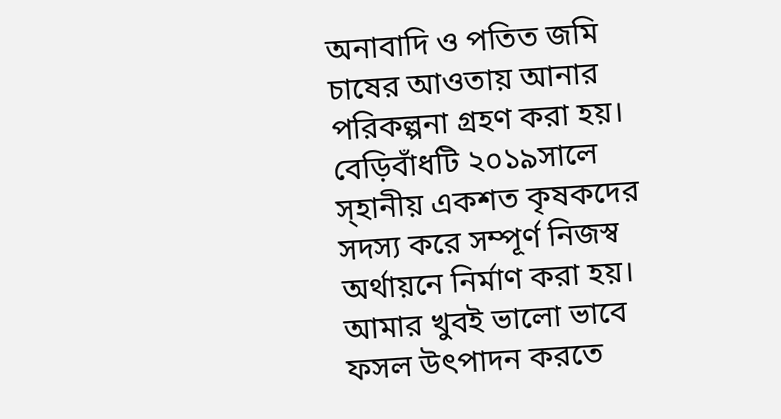অনাবাদি ও পতিত জমি চাষের আওতায় আনার পরিকল্পনা গ্রহণ করা হয়। বেড়িবাঁধটি ২০১৯সালে স্হানীয় একশত কৃষকদের সদস্য করে সম্পূর্ণ নিজস্ব অর্থায়নে নির্মাণ করা হয়।
আমার খুবই ভালো ভাবে ফসল উৎপাদন করতে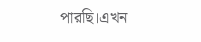পারছি।এখন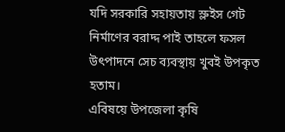যদি সরকারি সহায়তায় স্লুইস গেট নির্মাণের বরাদ্দ পাই তাহলে ফসল উৎপাদনে সেচ ব্যবস্থায় খুবই উপকৃত হতাম।
এবিষয়ে উপজেলা কৃষি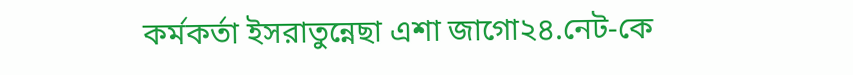কর্মকর্তা ইসরাতুন্নেছা এশা জাগো২৪.নেট-কে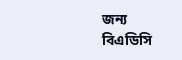জন্য বিএডিসি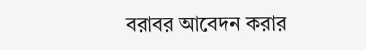বরাবর আবেদন করার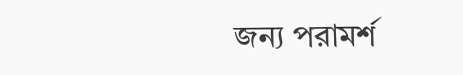জন্য পরামর্শ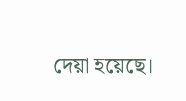দেয়া হয়েছে।